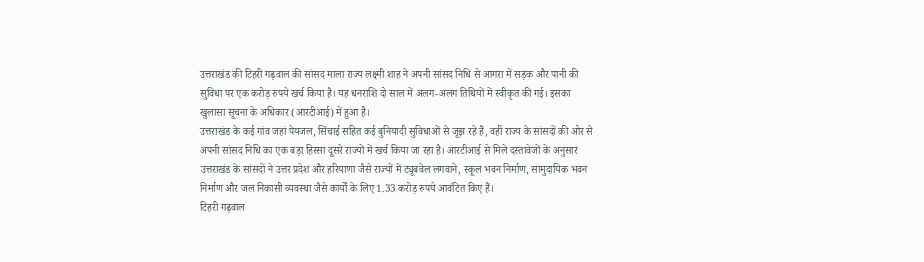उत्तराखंड की टिहरी गढ़वाल की सांसद माला राज्य लक्ष्मी शाह ने अपनी सांसद निधि से आगरा में सड़क और पानी की सुविधा पर एक करोड़ रुपये खर्च किया है। यह धनराशि दो साल में अलग-अलग तिथियों में स्वीकृत की गई। इसका खुलासा सूचना के अधिकार (आरटीआई) में हुआ है।
उत्तराखंड के कई गांव जहां पेयजल, सिंचाई सहित कई बुनियादी सुविधाओं से जूझ रहे हैं, वहीं राज्य के सांसदों की ओर से अपनी सांसद निधि का एक बड़ा हिस्सा दूसरे राज्यों में खर्च किया जा रहा है। आरटीआई से मिले दस्तावेजों के अनुसार उत्तराखंड के सांसदों ने उत्तर प्रदेश और हरियाणा जैसे राज्यों में ट्यूबवेल लगवाने, स्कूल भवन निर्माण, सामुदायिक भवन निर्माण और जल निकासी व्यवस्था जैसे कार्यों के लिए 1.33 करोड़ रुपये आवंटित किए हैं।
टिहरी गढ़वाल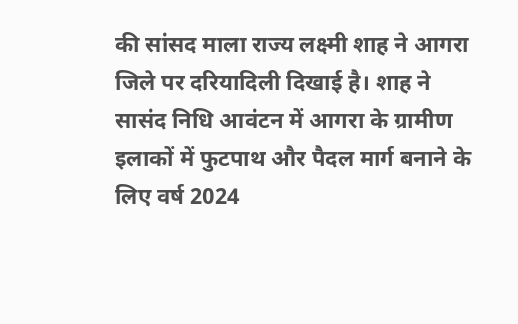की सांसद माला राज्य लक्ष्मी शाह ने आगरा जिले पर दरियादिली दिखाई है। शाह ने सासंद निधि आवंटन में आगरा के ग्रामीण इलाकों में फुटपाथ और पैदल मार्ग बनाने के लिए वर्ष 2024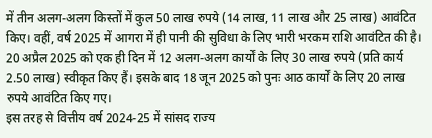में तीन अलग-अलग किस्तों में कुल 50 लाख रुपये (14 लाख, 11 लाख और 25 लाख) आवंटित किए। वहीं, वर्ष 2025 में आगरा में ही पानी की सुविधा के लिए भारी भरकम राशि आवंटित की है। 20 अप्रैल 2025 को एक ही दिन में 12 अलग-अलग कार्यों के लिए 30 लाख रुपये (प्रति कार्य 2.50 लाख) स्वीकृत किए हैं। इसके बाद 18 जून 2025 को पुनः आठ कार्यों के लिए 20 लाख रुपये आवंटित किए गए।
इस तरह से वित्तीय वर्ष 2024-25 में सांसद राज्य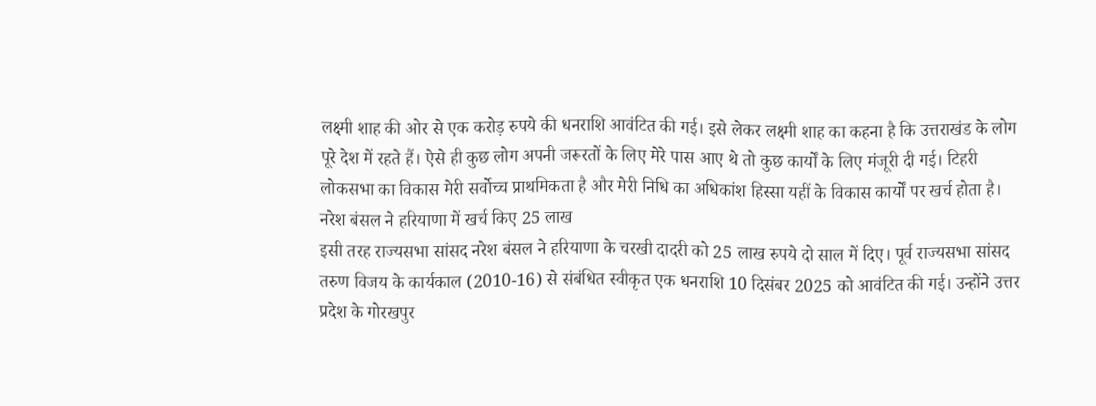लक्ष्मी शाह की ओर से एक करोड़ रुपये की धनराशि आवंटित की गई। इसे लेकर लक्ष्मी शाह का कहना है कि उत्तराखंड के लोग पूरे देश में रहते हैं। ऐसे ही कुछ लोग अपनी जरूरतों के लिए मेरे पास आए थे तो कुछ कार्यों के लिए मंजूरी दी गई। टिहरी लोकसभा का विकास मेरी सर्वोच्च प्राथमिकता है और मेरी निधि का अधिकांश हिस्सा यहीं के विकास कार्यों पर खर्च होता है।
नरेश बंसल ने हरियाणा में खर्च किए 25 लाख
इसी तरह राज्यसभा सांसद नरेश बंसल ने हरियाणा के चरखी दादरी को 25 लाख रुपये दो साल में दिए। पूर्व राज्यसभा सांसद तरुण विजय के कार्यकाल (2010-16) से संबंधित स्वीकृत एक धनराशि 10 दिसंबर 2025 को आवंटित की गई। उन्होंने उत्तर प्रदेश के गोरखपुर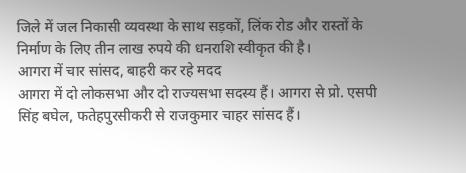जिले में जल निकासी व्यवस्था के साथ सड़कों, लिंक रोड और रास्तों के निर्माण के लिए तीन लाख रुपये की धनराशि स्वीकृत की है।
आगरा में चार सांसद, बाहरी कर रहे मदद
आगरा में दो लोकसभा और दो राज्यसभा सदस्य हैं। आगरा से प्रो. एसपी सिंह बघेल, फतेहपुरसीकरी से राजकुमार चाहर सांसद हैं।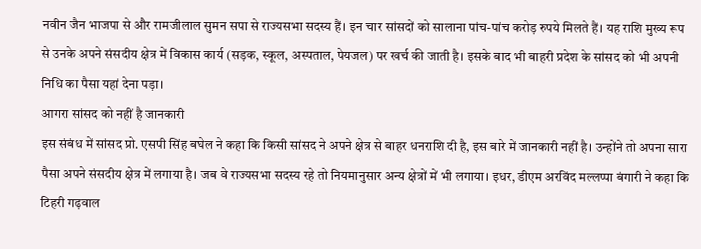नवीन जैन भाजपा से और रामजीलाल सुमन सपा से राज्यसभा सदस्य हैं। इन चार सांसदों को सालाना पांच-पांच करोड़ रुपये मिलते हैं। यह राशि मुख्य रूप से उनके अपने संसदीय क्षेत्र में विकास कार्य (सड़क, स्कूल, अस्पताल, पेयजल) पर खर्च की जाती है। इसके बाद भी बाहरी प्रदेश के सांसद को भी अपनी निधि का पैसा यहां देना पड़ा।
आगरा सांसद को नहीं है जानकारी
इस संबंध में सांसद प्रो. एसपी सिंह बघेल ने कहा कि किसी सांसद ने अपने क्षेत्र से बाहर धनराशि दी है, इस बारे में जानकारी नहीं है। उन्होंने तो अपना सारा पैसा अपने संसदीय क्षेत्र में लगाया है। जब वे राज्यसभा सदस्य रहे तो नियमानुसार अन्य क्षेत्रों में भी लगाया। इधर, डीएम अरविंद मल्लप्पा बंगारी ने कहा कि टिहरी गढ़वाल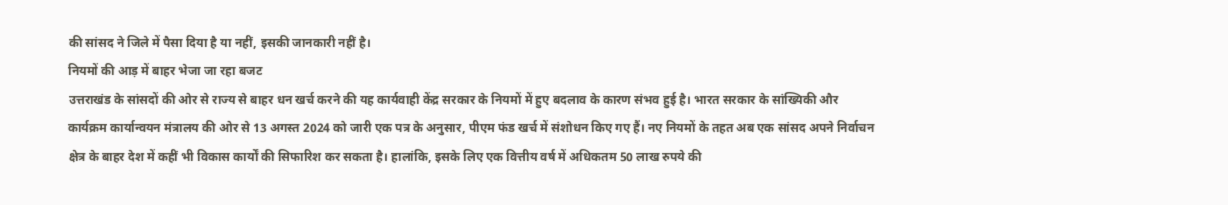की सांसद ने जिले में पैसा दिया है या नहीं, इसकी जानकारी नहीं है।
नियमों की आड़ में बाहर भेजा जा रहा बजट
उत्तराखंड के सांसदों की ओर से राज्य से बाहर धन खर्च करने की यह कार्यवाही केंद्र सरकार के नियमों में हुए बदलाव के कारण संभव हुई है। भारत सरकार के सांख्यिकी और कार्यक्रम कार्यान्वयन मंत्रालय की ओर से 13 अगस्त 2024 को जारी एक पत्र के अनुसार, पीएम फंड खर्च में संशोधन किए गए हैं। नए नियमों के तहत अब एक सांसद अपने निर्वाचन क्षेत्र के बाहर देश में कहीं भी विकास कार्यों की सिफारिश कर सकता है। हालांकि, इसके लिए एक वित्तीय वर्ष में अधिकतम 50 लाख रुपये की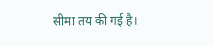सीमा तय की गई है।